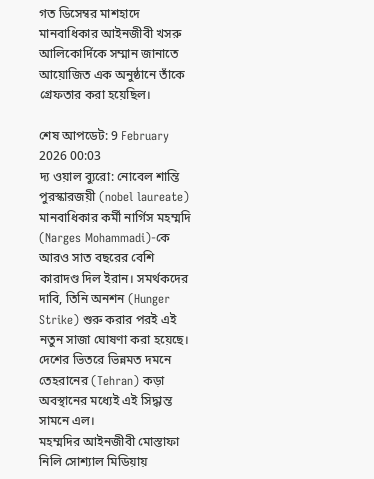গত ডিসেম্বর মাশহাদে মানবাধিকার আইনজীবী খসরু আলিকোর্দিকে সম্মান জানাতে আয়োজিত এক অনুষ্ঠানে তাঁকে গ্রেফতার করা হয়েছিল।

শেষ আপডেট: 9 February 2026 00:03
দ্য ওয়াল ব্যুরো: নোবেল শান্তি পুরস্কারজয়ী (nobel laureate) মানবাধিকার কর্মী নার্গিস মহম্মদি (Narges Mohammadi)-কে আরও সাত বছরের বেশি কারাদণ্ড দিল ইরান। সমর্থকদের দাবি, তিনি অনশন (Hunger Strike) শুরু করার পরই এই নতুন সাজা ঘোষণা করা হয়েছে। দেশের ভিতরে ভিন্নমত দমনে তেহরানের (Tehran) কড়া অবস্থানের মধ্যেই এই সিদ্ধান্ত সামনে এল।
মহম্মদির আইনজীবী মোস্তাফা নিলি সোশ্যাল মিডিয়ায়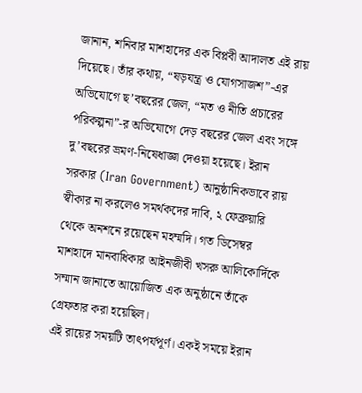জানান, শনিবার মাশহাদের এক বিপ্লবী আদালত এই রায় দিয়েছে। তাঁর কথায়, “ষড়যন্ত্র ও যোগসাজশ”-এর অভিযোগে ছ’বছরের জেল, “মত ও নীতি প্রচারের পরিকল্পনা”-র অভিযোগে দেড় বছরের জেল এবং সঙ্গে দু’বছরের ভ্রমণ-নিষেধাজ্ঞা দেওয়া হয়েছে। ইরান সরকার (Iran Government) আনুষ্ঠানিকভাবে রায় স্বীকার না করলেও সমর্থকদের দাবি, ২ ফেব্রুয়ারি থেকে অনশনে রয়েছেন মহম্মদি। গত ডিসেম্বর মাশহাদে মানবাধিকার আইনজীবী খসরু আলিকোর্দিকে সম্মান জানাতে আয়োজিত এক অনুষ্ঠানে তাঁকে গ্রেফতার করা হয়েছিল।
এই রায়ের সময়টি তাৎপর্যপূর্ণ। একই সময়ে ইরান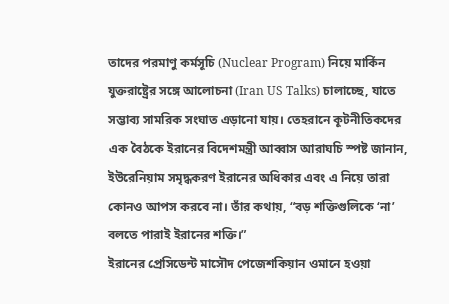তাদের পরমাণু কর্মসূচি (Nuclear Program) নিয়ে মার্কিন যুক্তরাষ্ট্রের সঙ্গে আলোচনা (Iran US Talks) চালাচ্ছে, যাতে সম্ভাব্য সামরিক সংঘাত এড়ানো যায়। তেহরানে কূটনীতিকদের এক বৈঠকে ইরানের বিদেশমন্ত্রী আব্বাস আরাঘচি স্পষ্ট জানান, ইউরেনিয়াম সমৃদ্ধকরণ ইরানের অধিকার এবং এ নিয়ে তারা কোনও আপস করবে না। তাঁর কথায়, “বড় শক্তিগুলিকে ‘না’ বলতে পারাই ইরানের শক্তি।”
ইরানের প্রেসিডেন্ট মাসৌদ পেজেশকিয়ান ওমানে হওয়া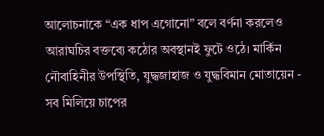আলোচনাকে “এক ধাপ এগোনো” বলে বর্ণনা করলেও আরাঘচির বক্তব্যে কঠোর অবস্থানই ফুটে ওঠে। মার্কিন নৌবাহিনীর উপস্থিতি, যুদ্ধজাহাজ ও যুদ্ধবিমান মোতায়েন - সব মিলিয়ে চাপের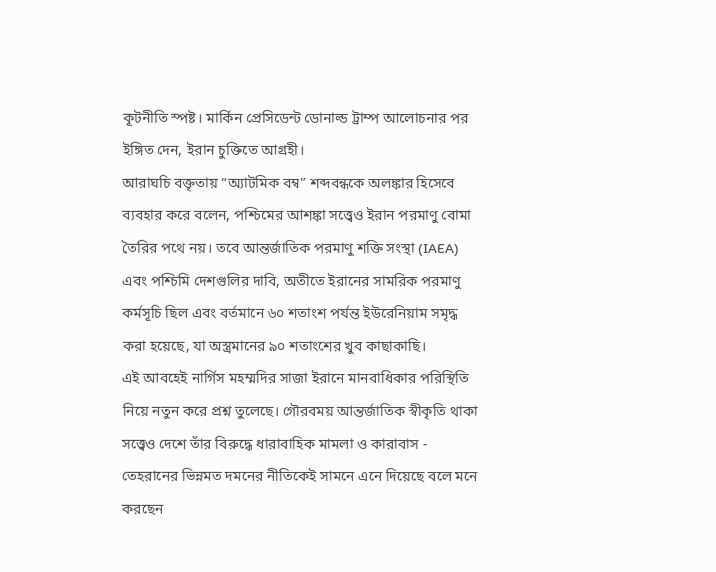কূটনীতি স্পষ্ট। মার্কিন প্রেসিডেন্ট ডোনাল্ড ট্রাম্প আলোচনার পর ইঙ্গিত দেন, ইরান চুক্তিতে আগ্রহী।
আরাঘচি বক্তৃতায় “অ্যাটমিক বম্ব” শব্দবন্ধকে অলঙ্কার হিসেবে ব্যবহার করে বলেন, পশ্চিমের আশঙ্কা সত্ত্বেও ইরান পরমাণু বোমা তৈরির পথে নয়। তবে আন্তর্জাতিক পরমাণু শক্তি সংস্থা (IAEA) এবং পশ্চিমি দেশগুলির দাবি, অতীতে ইরানের সামরিক পরমাণু কর্মসূচি ছিল এবং বর্তমানে ৬০ শতাংশ পর্যন্ত ইউরেনিয়াম সমৃদ্ধ করা হয়েছে, যা অস্ত্রমানের ৯০ শতাংশের খুব কাছাকাছি।
এই আবহেই নার্গিস মহম্মদির সাজা ইরানে মানবাধিকার পরিস্থিতি নিয়ে নতুন করে প্রশ্ন তুলেছে। গৌরবময় আন্তর্জাতিক স্বীকৃতি থাকা সত্ত্বেও দেশে তাঁর বিরুদ্ধে ধারাবাহিক মামলা ও কারাবাস - তেহরানের ভিন্নমত দমনের নীতিকেই সামনে এনে দিয়েছে বলে মনে করছেন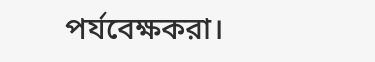পর্যবেক্ষকরা।